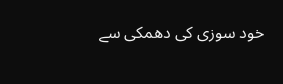خود سوزی کی دھمکی سے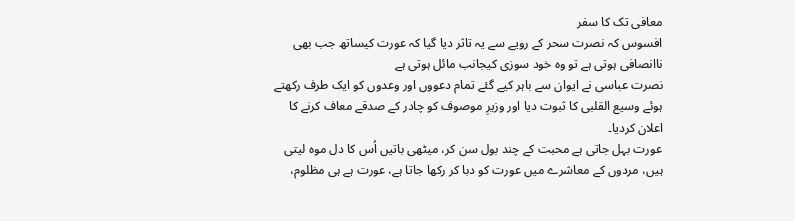معافی تک کا سفر
افسوس کہ نصرت سحر کے رویے سے یہ تاثر دیا گیا کہ عورت کیساتھ جب بھی ناانصافی ہوتی ہے تو وہ خود سوزی کیجانب مائل ہوتی ہے
نصرت عباسی نے ایوان سے باہر کیے گئے تمام دعووں اور وعدوں کو ایک طرف رکھتے ہوئے وسیع القلبی کا ثبوت دیا اور وزیرِ موصوف کو چادر کے صدقے معاف کرنے کا اعلان کردیا۔
عورت بہل جاتی ہے محبت کے چند بول سن کر، میٹھی باتیں اُس کا دل موہ لیتی ہیں، مردوں کے معاشرے میں عورت کو دبا کر رکھا جاتا ہے، عورت ہے ہی مظلوم،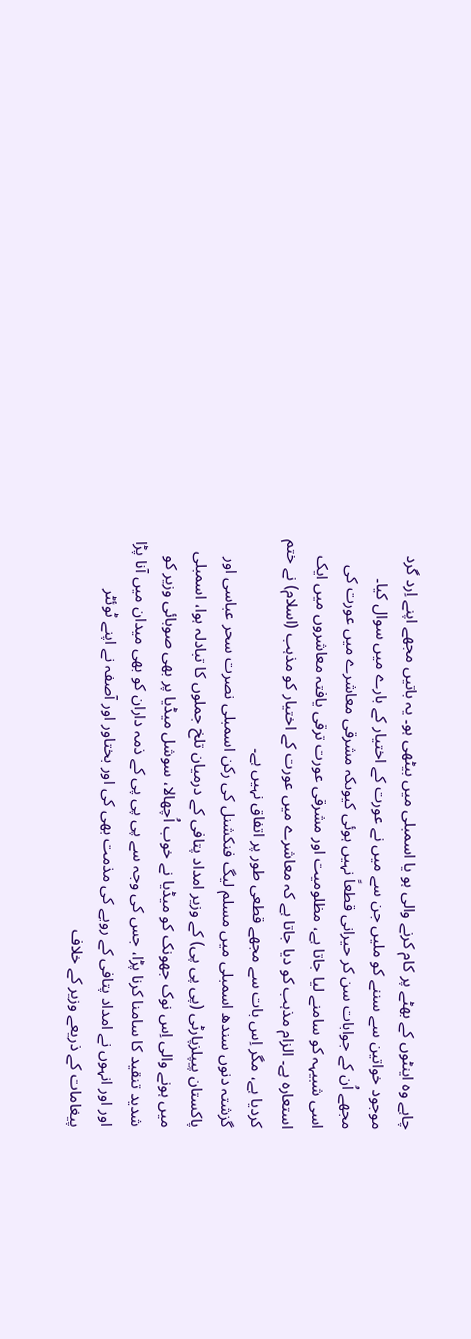چاہے وہ اینٹوں کے بھٹے پر کام کرنے والی ہو یا اسمبلی میں بیٹھی ہو۔ یہ باتیں مجھے اپنے اِرد گرد موجود خواتین سے سننے کو ملیں جن سے میں نے عورت کے اختیار کے بارے میں سوال کیا۔
مجھے اُن کے جوابات سن کر حیرانی قطعاً نہیں ہوئی کیوںکہ مشرقی معاشرے میں عورت کی اسی شبیہہ کو سامنے لیا جاتا ہے، مظلومیت اور مشرقی عورت ترقی یافتہ معاشروں میں ایک استعارہ ہے۔ الزام مذہب کو دیا جاتا ہے کہ معاشرے میں عورت کے اختیار کو مذہب (اسلام) نے ختم کردیا ہے، مگر اِس بات سے مجھے قطعی طور پر اتفاق نہیں ہے۔
گزشتہ دنوں سندھ اسمبلی میں مسلم لیگ فنکشنل کی رکن اسمبلی نصرت سحر عباسی اور پاکستان پیپلزپارٹی (پی پی پی) کے وزیر امداد پتافی کے درمیان تلخ جملوں کا تبادلہ ہوا، اسمبلی میں ہونے والی اِس نوک جھونک کو میڈیا نے خوب اُچھالا، سوشل میڈیا پر بھی صوبائی وزیر کو شدید تنقید کا سامنا کرنا پڑا، جس کی وجہ سے پی پی پی کے ذمہ داران کو بھی میدان میں آنا پڑا اور اور انہوں نے امداد پتافی کے رویے کی مذمت بھی کی اور بختاور اور آصفہ نے اپنے ٹوئٹر پیغامات کے ذریعے وزیر کے خلاف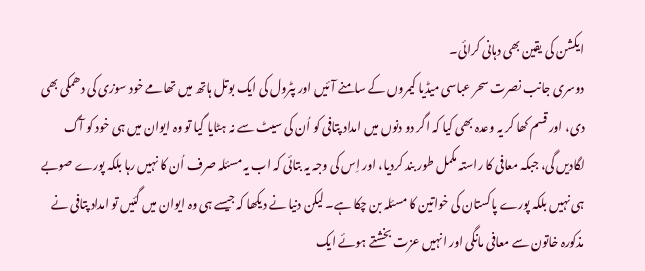ایکشن کی یقین بھی دہانی کرائی۔
دوسری جانب نصرت سحر عباسی میڈیا کیمروں کے سامنے آئیں اور پٹرول کی ایک بوتل ہاتھ میں تھامے خود سوزی کی دھمکی بھی دی، اور قسم کھا کر یہ وعدہ بھی کیا کہ اگر دو دنوں میں امداد پتافی کو اُن کی سیٹ سے نہ ہٹایا گیا تو وہ ایوان میں ہی خود کو آگ لگادیں گی، جبکہ معافی کا راستہ مکمل طور بند کردیا، اور اِس کی وجہ یہ بتائی کہ اب یہ مسئلہ صرف اُن کا نہیں رہا بلکہ پورے صوبے ہی نہیں بلکہ پورے پاکستان کی خواتین کا مسئلہ بن چکا ہے۔ لیکن دنیا نے دیکھا کہ جیسے ہی وہ ایوان میں گئیں تو امداد پتافی نے مذکورہ خاتون سے معافی مانگی اور انہیں عزت بخشتے ہوئے ایک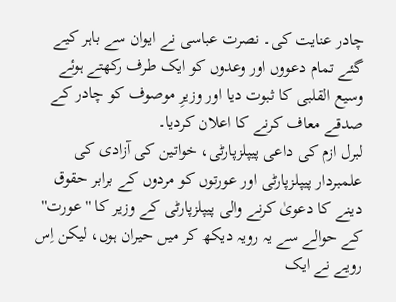چادر عنایت کی۔ نصرت عباسی نے ایوان سے باہر کیے گئے تمام دعووں اور وعدوں کو ایک طرف رکھتے ہوئے وسیع القلبی کا ثبوت دیا اور وزیرِ موصوف کو چادر کے صدقے معاف کرنے کا اعلان کردیا۔
لبرل ازم کی داعی پیپلزپارٹی، خواتین کی آزادی کی علمبردار پیپلزپارٹی اور عورتوں کو مردوں کے برابر حقوق دینے کا دعویٰ کرنے والی پیپلزپارٹی کے وزیر کا ''عورت'' کے حوالے سے یہ رویہ دیکھ کر میں حیران ہوں، لیکن اِس رویے نے ایک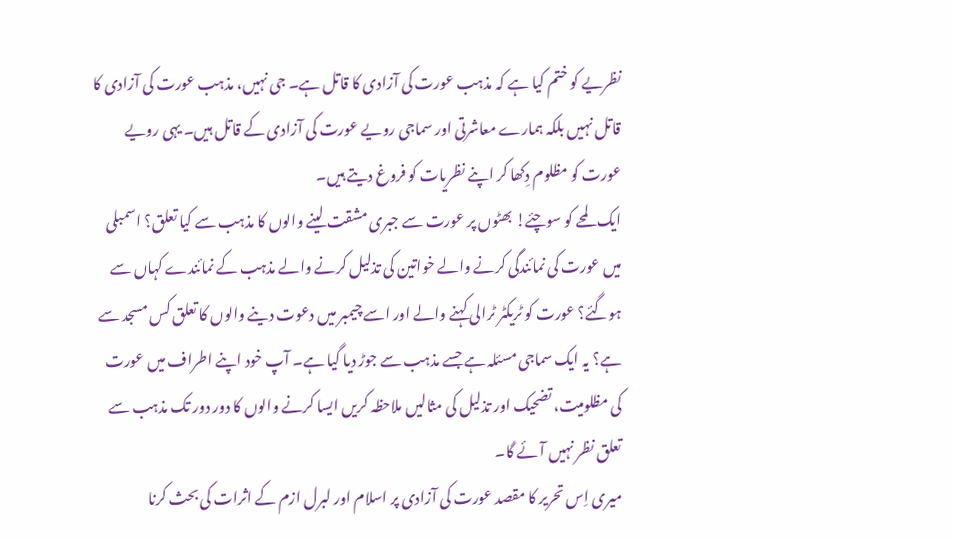نظریے کو ختم کیا ہے کہ مذہب عورت کی آزادی کا قاتل ہے۔ جی نہیں، مذہب عورت کی آزادی کا قاتل نہیں بلکہ ہمارے معاشرتی اور سماجی رویے عورت کی آزادی کے قاتل ہیں۔ یہی رویے عورت کو مظلوم دِکھا کر اپنے نظریات کو فروغ دیتے ہیں۔
ایک لمحے کو سوچئے! بھٹوں پر عورت سے جبری مشقت لینے والوں کا مذہب سے کیا تعلق؟ اسمبلی میں عورت کی نمائندگی کرنے والے خواتین کی تذلیل کرنے والے مذہب کے نمائندے کہاں سے ہوگئے؟ عورت کو ٹریکٹر ٹرالی کہنے والے اور اسے چیمبر میں دعوت دینے والوں کا تعلق کس مسجد سے ہے؟ یہ ایک سماجی مسئلہ ہے جسے مذہب سے جوڑ دیا گیا ہے۔ آپ خود اپنے اطراف میں عورت کی مظلومیت، تضحیک اور تذلیل کی مثالیں ملاحظہ کریں ایسا کرنے والوں کا دور دور تک مذہب سے تعلق نظر نہیں آئے گا۔
میری اِس تحریر کا مقصد عورت کی آزادی پر اسلام اور لبرل ازم کے اثرات کی بحث کرنا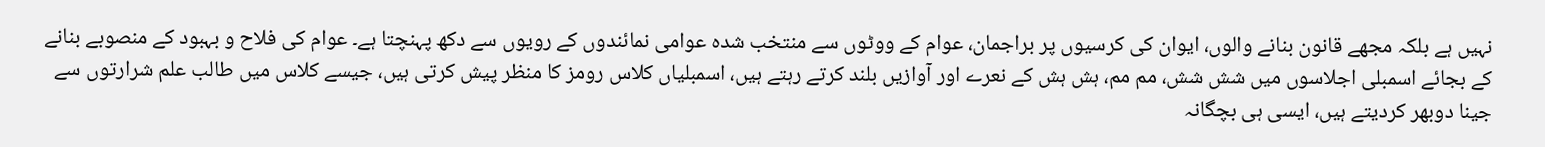نہیں ہے بلکہ مجھے قانون بنانے والوں، ایوان کی کرسیوں پر براجمان، عوام کے ووٹوں سے منتخب شدہ عوامی نمائندوں کے رویوں سے دکھ پہنچتا ہے۔ عوام کی فلاح و بہبود کے منصوبے بنانے کے بجائے اسمبلی اجلاسوں میں شش شش، مم مم، ہش ہش کے نعرے اور آوازیں بلند کرتے رہتے ہیں، اسمبلیاں کلاس رومز کا منظر پیش کرتی ہیں، جیسے کلاس میں طالب علم شرارتوں سے جینا دوبھر کردیتے ہیں، ایسی ہی بچگانہ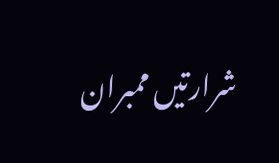شرارتیں ممبران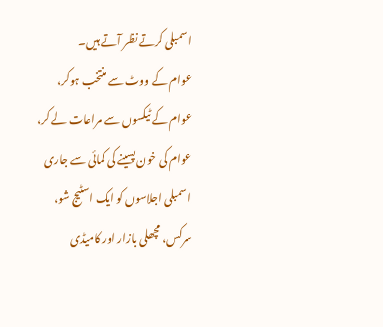اسمبلی کرتے نظر آتے ہیں۔
عوام کے ووٹ سے منتخب ہوکر، عوام کے ٹیکسوں سے مراعات لے کر، عوام کی خون پسینے کی کمائی سے جاری اسمبلی اجلاسوں کو ایک اسٹیج شو، سرکس، مچھلی بازار اور کامیڈی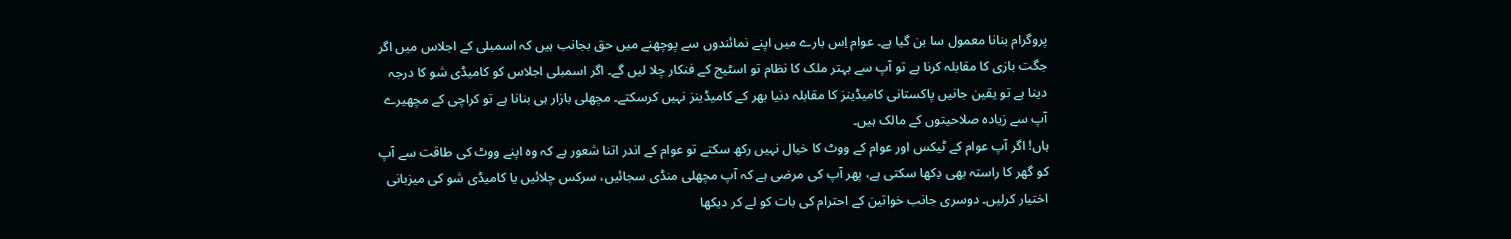پروگرام بنانا معمول سا بن گیا ہے۔ عوام اِس بارے میں اپنے نمائندوں سے پوچھنے میں حق بجانب ہیں کہ اسمبلی کے اجلاس میں اگر جگت بازی کا مقابلہ کرنا ہے تو آپ سے بہتر ملک کا نظام تو اسٹیج کے فنکار چلا لیں گے۔ اگر اسمبلی اجلاس کو کامیڈی شو کا درجہ دینا ہے تو یقین جانیں پاکستانی کامیڈینز کا مقابلہ دنیا بھر کے کامیڈینز نہیں کرسکتے۔ مچھلی بازار ہی بنانا ہے تو کراچی کے مچھیرے آپ سے زیادہ صلاحیتوں کے مالک ہیں۔
ہاں! اگر آپ عوام کے ٹیکس اور عوام کے ووٹ کا خیال نہیں رکھ سکتے تو عوام کے اندر اتنا شعور ہے کہ وہ اپنے ووٹ کی طاقت سے آپ کو گھر کا راستہ بھی دِکھا سکتی ہے، پھر آپ کی مرضی ہے کہ آپ مچھلی منڈی سجائیں، سرکس چلائیں یا کامیڈی شو کی میزبانی اختیار کرلیں۔ دوسری جانب خواتین کے احترام کی بات کو لے کر دیکھا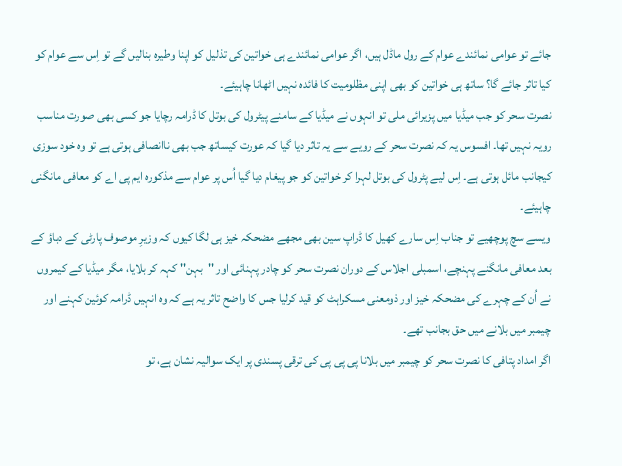جائے تو عوامی نمائندے عوام کے رول ماڈل ہیں، اگر عوامی نمائندے ہی خواتین کی تذلیل کو اپنا وطیرہ بنالیں گے تو اِس سے عوام کو کیا تاثر جائے گا؟ ساتھ ہی خواتین کو بھی اپنی مظلومیت کا فائدہ نہیں اٹھانا چاہیئے۔
نصرت سحر کو جب میڈیا میں پزیرائی ملی تو انہوں نے میڈیا کے سامنے پیٹرول کی بوتل کا ڈرامہ رچایا جو کسی بھی صورت مناسب رویہ نہیں تھا۔ افسوس یہ کہ نصرت سحر کے رویے سے یہ تاثر دیا گیا کہ عورت کیساتھ جب بھی ناانصافی ہوتی ہے تو وہ خود سوزی کیجانب مائل ہوتی ہے۔ اِس لیے پٹرول کی بوتل لہرا کر خواتین کو جو پیغام دیا گیا اُس پر عوام سے مذکورہ ایم پی اے کو معافی مانگنی چاہیئے۔
ویسے سچ پوچھیے تو جناب اِس سارے کھیل کا ڈراپ سین بھی مجھے مضحکہ خیز ہی لگا کیوں کہ وزیرِ موصوف پارٹی کے دباؤ کے بعد معافی مانگنے پہنچے، اسمبلی اجلاس کے دوران نصرت سحر کو چادر پہنائی اور ''بہن'' کہہ کر بلایا، مگر میڈیا کے کیمروں نے اُن کے چہرے کی مضحکہ خیز اور ذومعنی مسکراہٹ کو قید کرلیا جس کا واضح تاثر یہ ہے کہ وہ انہیں ڈرامہ کوئین کہنے اور چیمبر میں بلانے میں حق بجانب تھے۔
اگر امداد پتافی کا نصرت سحر کو چیمبر میں بلانا پی پی پی کی ترقی پسندی پر ایک سوالیہ نشان ہے، تو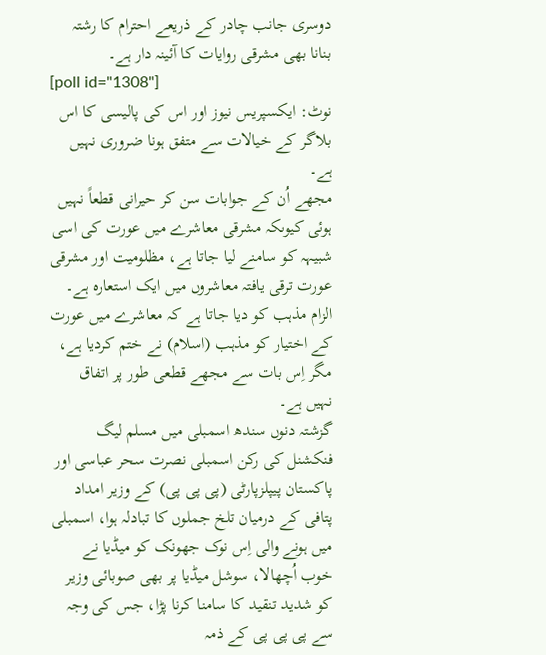دوسری جانب چادر کے ذریعے احترام کا رشتہ بنانا بھی مشرقی روایات کا آئینہ دار ہے۔
[poll id="1308"]
نوٹ: ایکسپریس نیوز اور اس کی پالیسی کا اس بلاگر کے خیالات سے متفق ہونا ضروری نہیں ہے۔
مجھے اُن کے جوابات سن کر حیرانی قطعاً نہیں ہوئی کیوںکہ مشرقی معاشرے میں عورت کی اسی شبیہہ کو سامنے لیا جاتا ہے، مظلومیت اور مشرقی عورت ترقی یافتہ معاشروں میں ایک استعارہ ہے۔ الزام مذہب کو دیا جاتا ہے کہ معاشرے میں عورت کے اختیار کو مذہب (اسلام) نے ختم کردیا ہے، مگر اِس بات سے مجھے قطعی طور پر اتفاق نہیں ہے۔
گزشتہ دنوں سندھ اسمبلی میں مسلم لیگ فنکشنل کی رکن اسمبلی نصرت سحر عباسی اور پاکستان پیپلزپارٹی (پی پی پی) کے وزیر امداد پتافی کے درمیان تلخ جملوں کا تبادلہ ہوا، اسمبلی میں ہونے والی اِس نوک جھونک کو میڈیا نے خوب اُچھالا، سوشل میڈیا پر بھی صوبائی وزیر کو شدید تنقید کا سامنا کرنا پڑا، جس کی وجہ سے پی پی پی کے ذمہ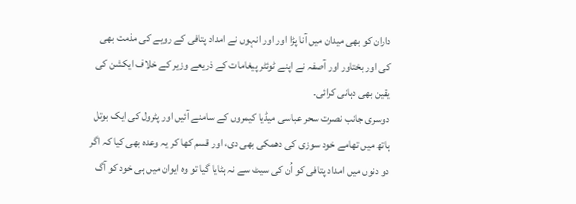داران کو بھی میدان میں آنا پڑا اور اور انہوں نے امداد پتافی کے رویے کی مذمت بھی کی اور بختاور اور آصفہ نے اپنے ٹوئٹر پیغامات کے ذریعے وزیر کے خلاف ایکشن کی یقین بھی دہانی کرائی۔
دوسری جانب نصرت سحر عباسی میڈیا کیمروں کے سامنے آئیں اور پٹرول کی ایک بوتل ہاتھ میں تھامے خود سوزی کی دھمکی بھی دی، اور قسم کھا کر یہ وعدہ بھی کیا کہ اگر دو دنوں میں امداد پتافی کو اُن کی سیٹ سے نہ ہٹایا گیا تو وہ ایوان میں ہی خود کو آگ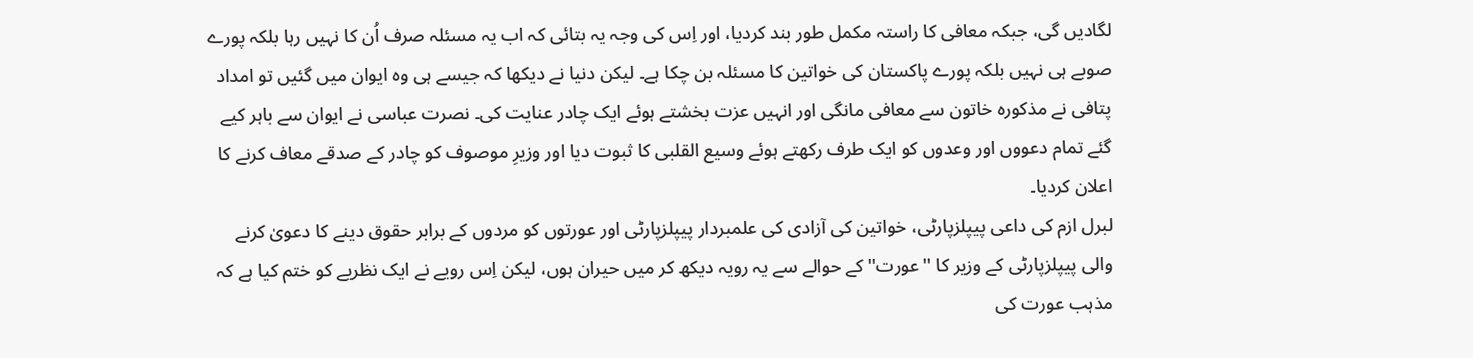لگادیں گی، جبکہ معافی کا راستہ مکمل طور بند کردیا، اور اِس کی وجہ یہ بتائی کہ اب یہ مسئلہ صرف اُن کا نہیں رہا بلکہ پورے صوبے ہی نہیں بلکہ پورے پاکستان کی خواتین کا مسئلہ بن چکا ہے۔ لیکن دنیا نے دیکھا کہ جیسے ہی وہ ایوان میں گئیں تو امداد پتافی نے مذکورہ خاتون سے معافی مانگی اور انہیں عزت بخشتے ہوئے ایک چادر عنایت کی۔ نصرت عباسی نے ایوان سے باہر کیے گئے تمام دعووں اور وعدوں کو ایک طرف رکھتے ہوئے وسیع القلبی کا ثبوت دیا اور وزیرِ موصوف کو چادر کے صدقے معاف کرنے کا اعلان کردیا۔
لبرل ازم کی داعی پیپلزپارٹی، خواتین کی آزادی کی علمبردار پیپلزپارٹی اور عورتوں کو مردوں کے برابر حقوق دینے کا دعویٰ کرنے والی پیپلزپارٹی کے وزیر کا ''عورت'' کے حوالے سے یہ رویہ دیکھ کر میں حیران ہوں، لیکن اِس رویے نے ایک نظریے کو ختم کیا ہے کہ مذہب عورت کی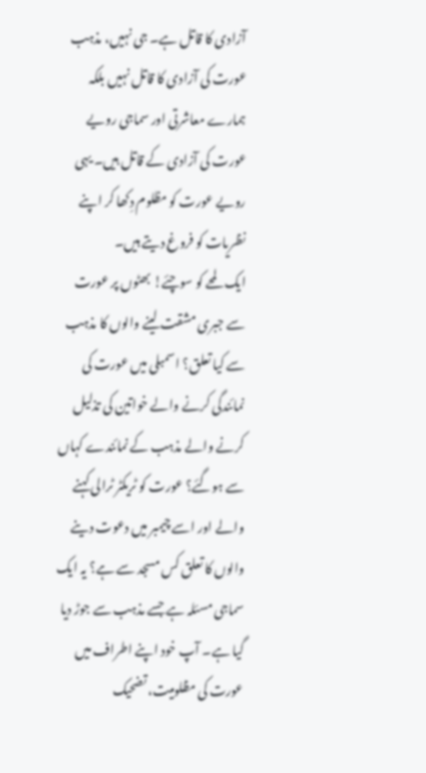آزادی کا قاتل ہے۔ جی نہیں، مذہب عورت کی آزادی کا قاتل نہیں بلکہ ہمارے معاشرتی اور سماجی رویے عورت کی آزادی کے قاتل ہیں۔ یہی رویے عورت کو مظلوم دِکھا کر اپنے نظریات کو فروغ دیتے ہیں۔
ایک لمحے کو سوچئے! بھٹوں پر عورت سے جبری مشقت لینے والوں کا مذہب سے کیا تعلق؟ اسمبلی میں عورت کی نمائندگی کرنے والے خواتین کی تذلیل کرنے والے مذہب کے نمائندے کہاں سے ہوگئے؟ عورت کو ٹریکٹر ٹرالی کہنے والے اور اسے چیمبر میں دعوت دینے والوں کا تعلق کس مسجد سے ہے؟ یہ ایک سماجی مسئلہ ہے جسے مذہب سے جوڑ دیا گیا ہے۔ آپ خود اپنے اطراف میں عورت کی مظلومیت، تضحیک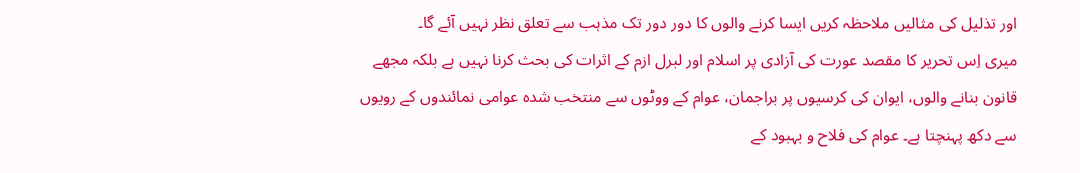اور تذلیل کی مثالیں ملاحظہ کریں ایسا کرنے والوں کا دور دور تک مذہب سے تعلق نظر نہیں آئے گا۔
میری اِس تحریر کا مقصد عورت کی آزادی پر اسلام اور لبرل ازم کے اثرات کی بحث کرنا نہیں ہے بلکہ مجھے قانون بنانے والوں، ایوان کی کرسیوں پر براجمان، عوام کے ووٹوں سے منتخب شدہ عوامی نمائندوں کے رویوں سے دکھ پہنچتا ہے۔ عوام کی فلاح و بہبود کے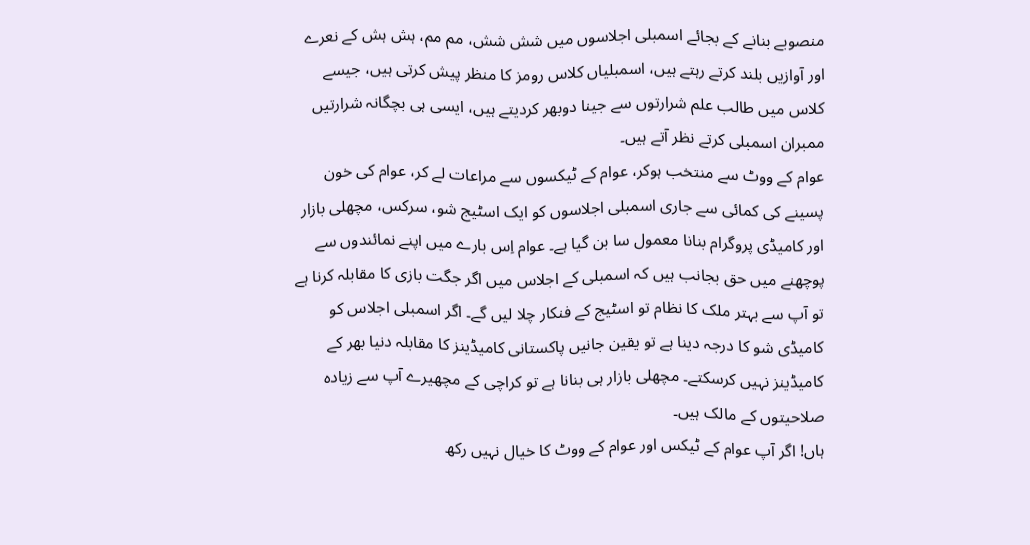منصوبے بنانے کے بجائے اسمبلی اجلاسوں میں شش شش، مم مم، ہش ہش کے نعرے اور آوازیں بلند کرتے رہتے ہیں، اسمبلیاں کلاس رومز کا منظر پیش کرتی ہیں، جیسے کلاس میں طالب علم شرارتوں سے جینا دوبھر کردیتے ہیں، ایسی ہی بچگانہ شرارتیں ممبران اسمبلی کرتے نظر آتے ہیں۔
عوام کے ووٹ سے منتخب ہوکر، عوام کے ٹیکسوں سے مراعات لے کر، عوام کی خون پسینے کی کمائی سے جاری اسمبلی اجلاسوں کو ایک اسٹیج شو، سرکس، مچھلی بازار اور کامیڈی پروگرام بنانا معمول سا بن گیا ہے۔ عوام اِس بارے میں اپنے نمائندوں سے پوچھنے میں حق بجانب ہیں کہ اسمبلی کے اجلاس میں اگر جگت بازی کا مقابلہ کرنا ہے تو آپ سے بہتر ملک کا نظام تو اسٹیج کے فنکار چلا لیں گے۔ اگر اسمبلی اجلاس کو کامیڈی شو کا درجہ دینا ہے تو یقین جانیں پاکستانی کامیڈینز کا مقابلہ دنیا بھر کے کامیڈینز نہیں کرسکتے۔ مچھلی بازار ہی بنانا ہے تو کراچی کے مچھیرے آپ سے زیادہ صلاحیتوں کے مالک ہیں۔
ہاں! اگر آپ عوام کے ٹیکس اور عوام کے ووٹ کا خیال نہیں رکھ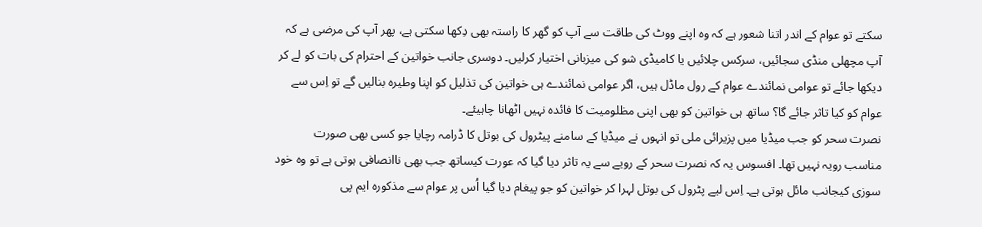سکتے تو عوام کے اندر اتنا شعور ہے کہ وہ اپنے ووٹ کی طاقت سے آپ کو گھر کا راستہ بھی دِکھا سکتی ہے، پھر آپ کی مرضی ہے کہ آپ مچھلی منڈی سجائیں، سرکس چلائیں یا کامیڈی شو کی میزبانی اختیار کرلیں۔ دوسری جانب خواتین کے احترام کی بات کو لے کر دیکھا جائے تو عوامی نمائندے عوام کے رول ماڈل ہیں، اگر عوامی نمائندے ہی خواتین کی تذلیل کو اپنا وطیرہ بنالیں گے تو اِس سے عوام کو کیا تاثر جائے گا؟ ساتھ ہی خواتین کو بھی اپنی مظلومیت کا فائدہ نہیں اٹھانا چاہیئے۔
نصرت سحر کو جب میڈیا میں پزیرائی ملی تو انہوں نے میڈیا کے سامنے پیٹرول کی بوتل کا ڈرامہ رچایا جو کسی بھی صورت مناسب رویہ نہیں تھا۔ افسوس یہ کہ نصرت سحر کے رویے سے یہ تاثر دیا گیا کہ عورت کیساتھ جب بھی ناانصافی ہوتی ہے تو وہ خود سوزی کیجانب مائل ہوتی ہے۔ اِس لیے پٹرول کی بوتل لہرا کر خواتین کو جو پیغام دیا گیا اُس پر عوام سے مذکورہ ایم پی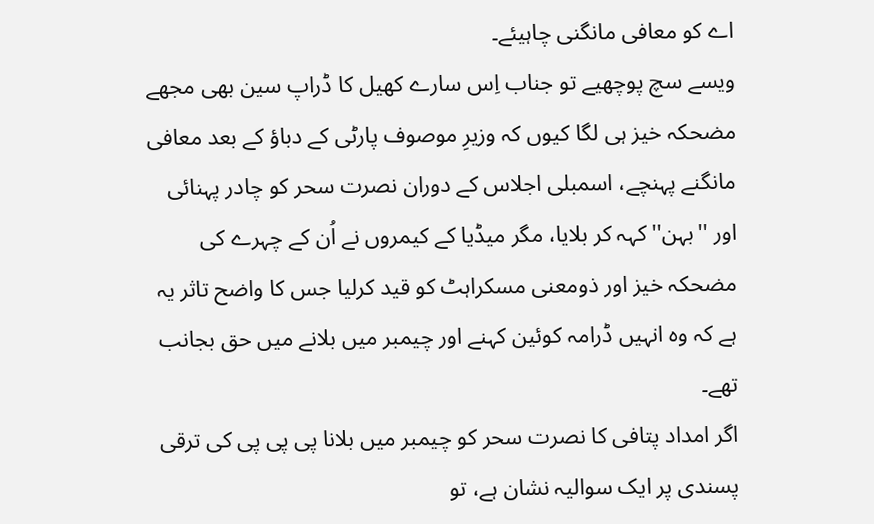اے کو معافی مانگنی چاہیئے۔
ویسے سچ پوچھیے تو جناب اِس سارے کھیل کا ڈراپ سین بھی مجھے مضحکہ خیز ہی لگا کیوں کہ وزیرِ موصوف پارٹی کے دباؤ کے بعد معافی مانگنے پہنچے، اسمبلی اجلاس کے دوران نصرت سحر کو چادر پہنائی اور ''بہن'' کہہ کر بلایا، مگر میڈیا کے کیمروں نے اُن کے چہرے کی مضحکہ خیز اور ذومعنی مسکراہٹ کو قید کرلیا جس کا واضح تاثر یہ ہے کہ وہ انہیں ڈرامہ کوئین کہنے اور چیمبر میں بلانے میں حق بجانب تھے۔
اگر امداد پتافی کا نصرت سحر کو چیمبر میں بلانا پی پی پی کی ترقی پسندی پر ایک سوالیہ نشان ہے، تو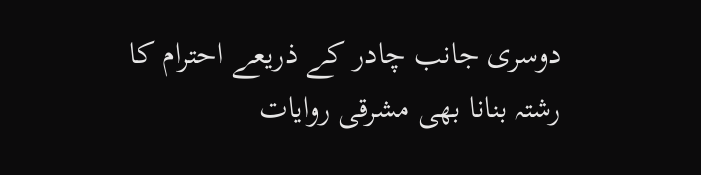دوسری جانب چادر کے ذریعے احترام کا رشتہ بنانا بھی مشرقی روایات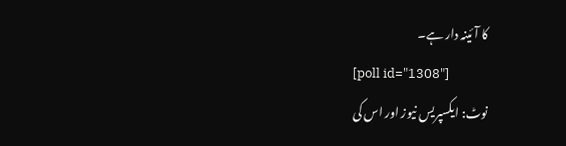کا آئینہ دار ہے۔
[poll id="1308"]
نوٹ: ایکسپریس نیوز اور اس کی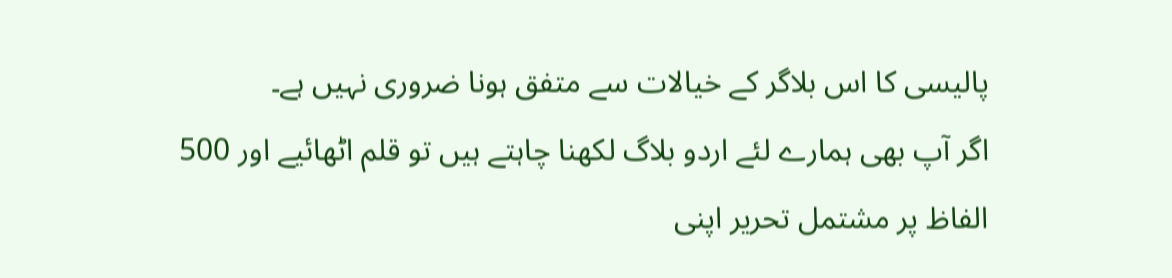پالیسی کا اس بلاگر کے خیالات سے متفق ہونا ضروری نہیں ہے۔
اگر آپ بھی ہمارے لئے اردو بلاگ لکھنا چاہتے ہیں تو قلم اٹھائیے اور 500 الفاظ پر مشتمل تحریر اپنی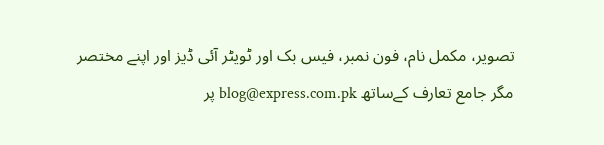تصویر، مکمل نام، فون نمبر، فیس بک اور ٹویٹر آئی ڈیز اور اپنے مختصر مگر جامع تعارف کےساتھ blog@express.com.pk پر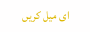ای میل کریں